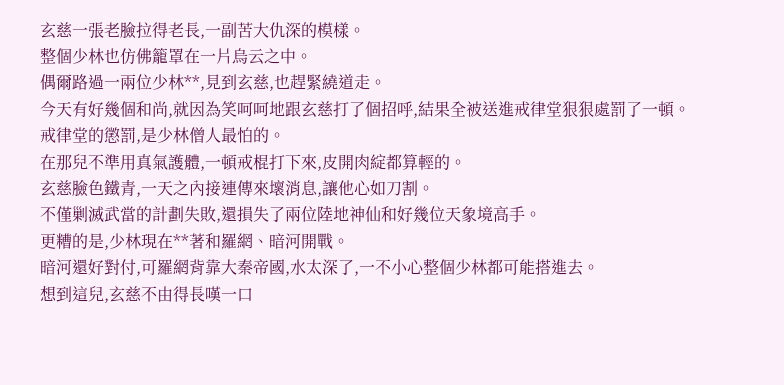玄慈一張老臉拉得老長,一副苦大仇深的模樣。
整個少林也仿佛籠罩在一片烏云之中。
偶爾路過一兩位少林**,見到玄慈,也趕緊繞道走。
今天有好幾個和尚,就因為笑呵呵地跟玄慈打了個招呼,結果全被送進戒律堂狠狠處罰了一頓。
戒律堂的懲罰,是少林僧人最怕的。
在那兒不準用真氣護體,一頓戒棍打下來,皮開肉綻都算輕的。
玄慈臉色鐵青,一天之內接連傳來壞消息,讓他心如刀割。
不僅剿滅武當的計劃失敗,還損失了兩位陸地神仙和好幾位天象境高手。
更糟的是,少林現在**著和羅網、暗河開戰。
暗河還好對付,可羅網背靠大秦帝國,水太深了,一不小心整個少林都可能搭進去。
想到這兒,玄慈不由得長嘆一口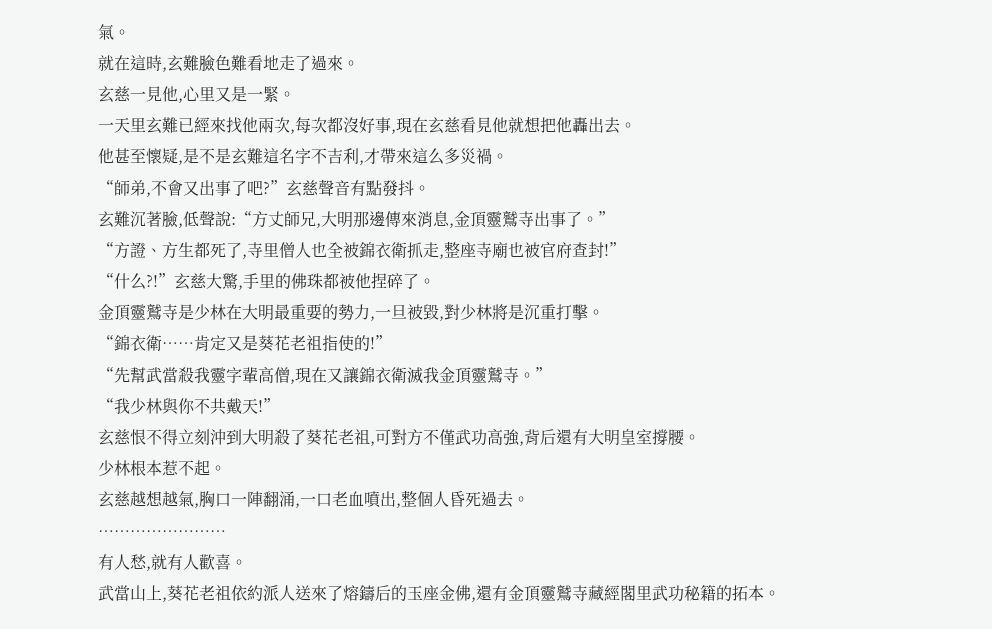氣。
就在這時,玄難臉色難看地走了過來。
玄慈一見他,心里又是一緊。
一天里玄難已經來找他兩次,每次都沒好事,現在玄慈看見他就想把他轟出去。
他甚至懷疑,是不是玄難這名字不吉利,才帶來這么多災禍。
“師弟,不會又出事了吧?”玄慈聲音有點發抖。
玄難沉著臉,低聲說:“方丈師兄,大明那邊傳來消息,金頂靈鷲寺出事了。”
“方證、方生都死了,寺里僧人也全被錦衣衛抓走,整座寺廟也被官府查封!”
“什么?!”玄慈大驚,手里的佛珠都被他捏碎了。
金頂靈鷲寺是少林在大明最重要的勢力,一旦被毀,對少林將是沉重打擊。
“錦衣衛……肯定又是葵花老祖指使的!”
“先幫武當殺我靈字輩高僧,現在又讓錦衣衛滅我金頂靈鷲寺。”
“我少林與你不共戴天!”
玄慈恨不得立刻沖到大明殺了葵花老祖,可對方不僅武功高強,背后還有大明皇室撐腰。
少林根本惹不起。
玄慈越想越氣,胸口一陣翻涌,一口老血噴出,整個人昏死過去。
……………………
有人愁,就有人歡喜。
武當山上,葵花老祖依約派人送來了熔鑄后的玉座金佛,還有金頂靈鷲寺藏經閣里武功秘籍的拓本。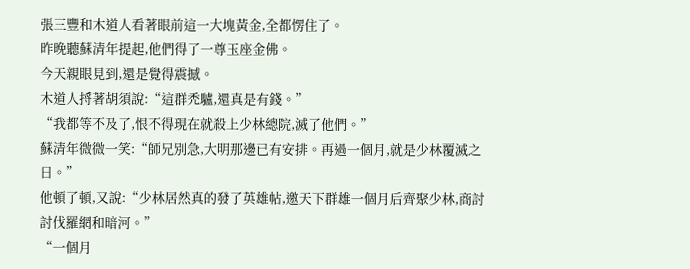張三豐和木道人看著眼前這一大塊黃金,全都愣住了。
昨晚聽蘇清年提起,他們得了一尊玉座金佛。
今天親眼見到,還是覺得震撼。
木道人捋著胡須說:“這群禿驢,還真是有錢。”
“我都等不及了,恨不得現在就殺上少林總院,滅了他們。”
蘇清年微微一笑:“師兄別急,大明那邊已有安排。再過一個月,就是少林覆滅之日。”
他頓了頓,又說:“少林居然真的發了英雄帖,邀天下群雄一個月后齊聚少林,商討討伐羅網和暗河。”
“一個月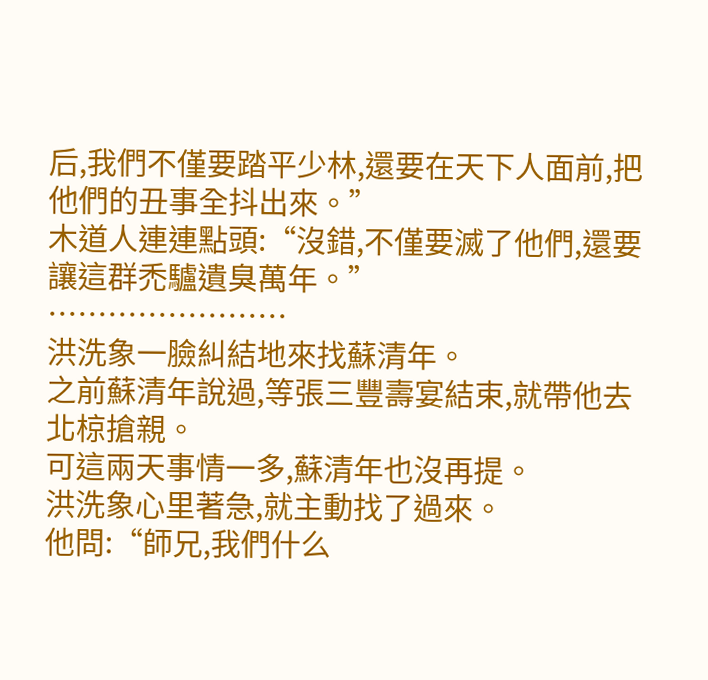后,我們不僅要踏平少林,還要在天下人面前,把他們的丑事全抖出來。”
木道人連連點頭:“沒錯,不僅要滅了他們,還要讓這群禿驢遺臭萬年。”
……………………
洪洗象一臉糾結地來找蘇清年。
之前蘇清年說過,等張三豐壽宴結束,就帶他去北椋搶親。
可這兩天事情一多,蘇清年也沒再提。
洪洗象心里著急,就主動找了過來。
他問:“師兄,我們什么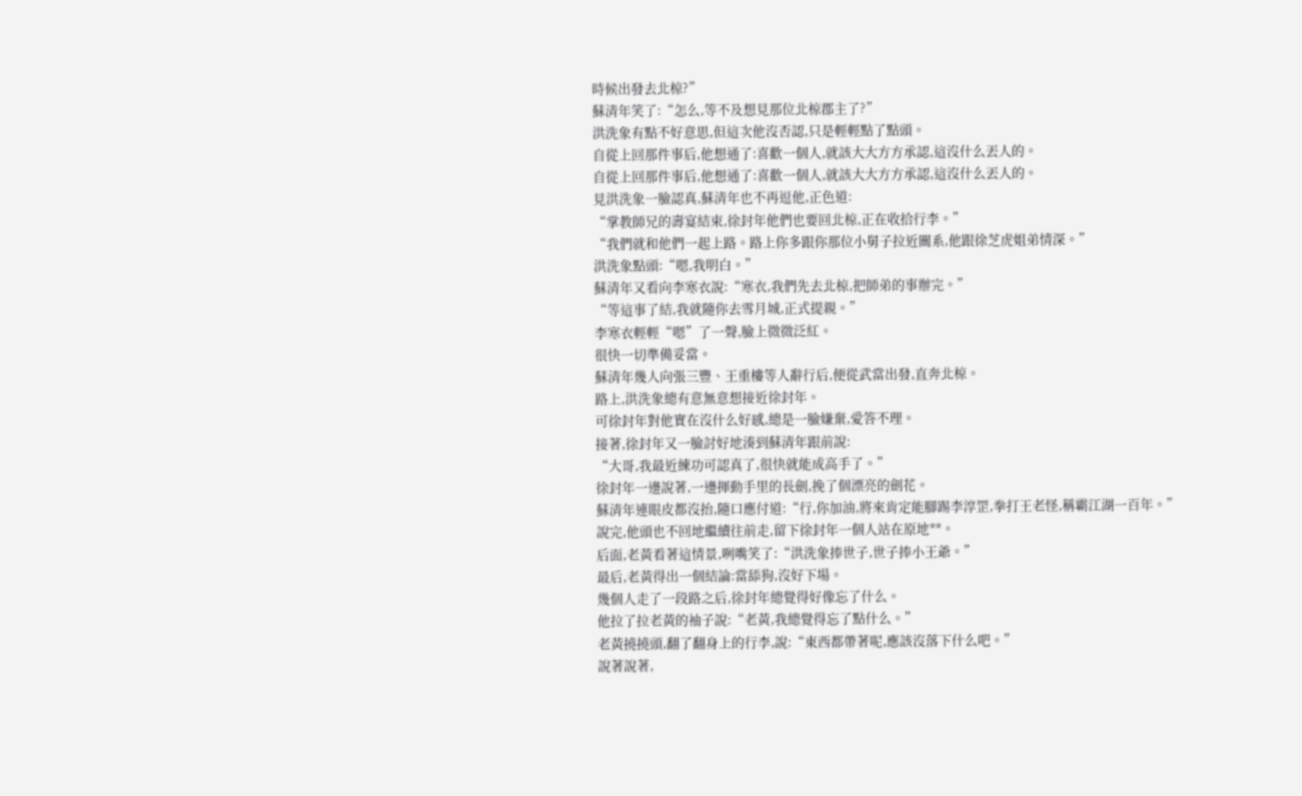時候出發去北椋?”
蘇清年笑了:“怎么,等不及想見那位北椋郡主了?”
洪洗象有點不好意思,但這次他沒否認,只是輕輕點了點頭。
自從上回那件事后,他想通了:喜歡一個人,就該大大方方承認,這沒什么丟人的。
自從上回那件事后,他想通了:喜歡一個人,就該大大方方承認,這沒什么丟人的。
見洪洗象一臉認真,蘇清年也不再逗他,正色道:
“掌教師兄的壽宴結束,徐封年他們也要回北椋,正在收拾行李。”
“我們就和他們一起上路。路上你多跟你那位小舅子拉近關系,他跟徐芝虎姐弟情深。”
洪洗象點頭:“嗯,我明白。”
蘇清年又看向李寒衣說:“寒衣,我們先去北椋,把師弟的事辦完。”
“等這事了結,我就隨你去雪月城,正式提親。”
李寒衣輕輕“嗯”了一聲,臉上微微泛紅。
很快一切準備妥當。
蘇清年幾人向張三豐、王重樓等人辭行后,便從武當出發,直奔北椋。
路上,洪洗象總有意無意想接近徐封年。
可徐封年對他實在沒什么好感,總是一臉嫌棄,愛答不理。
接著,徐封年又一臉討好地湊到蘇清年跟前說:
“大哥,我最近練功可認真了,很快就能成高手了。”
徐封年一邊說著,一邊揮動手里的長劍,挽了個漂亮的劍花。
蘇清年連眼皮都沒抬,隨口應付道:“行,你加油,將來肯定能腳踢李淳罡,拳打王老怪,稱霸江湖一百年。”
說完,他頭也不回地繼續往前走,留下徐封年一個人站在原地**。
后面,老黃看著這情景,咧嘴笑了:“洪洗象捧世子,世子捧小王爺。”
最后,老黃得出一個結論:當舔狗,沒好下場。
幾個人走了一段路之后,徐封年總覺得好像忘了什么。
他拉了拉老黃的袖子說:“老黃,我總覺得忘了點什么。”
老黃撓撓頭,翻了翻身上的行李,說:“東西都帶著呢,應該沒落下什么吧。”
說著說著,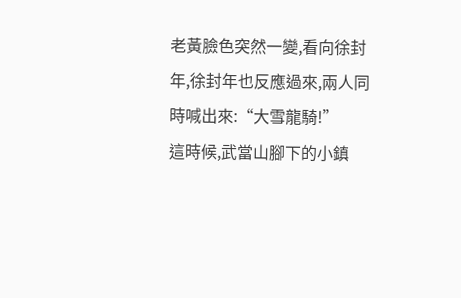老黃臉色突然一變,看向徐封年,徐封年也反應過來,兩人同時喊出來:“大雪龍騎!”
這時候,武當山腳下的小鎮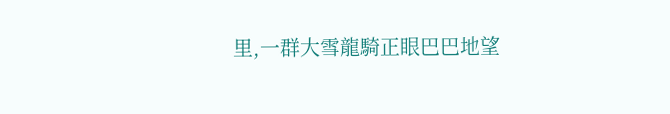里,一群大雪龍騎正眼巴巴地望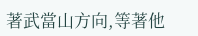著武當山方向,等著他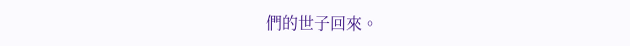們的世子回來。